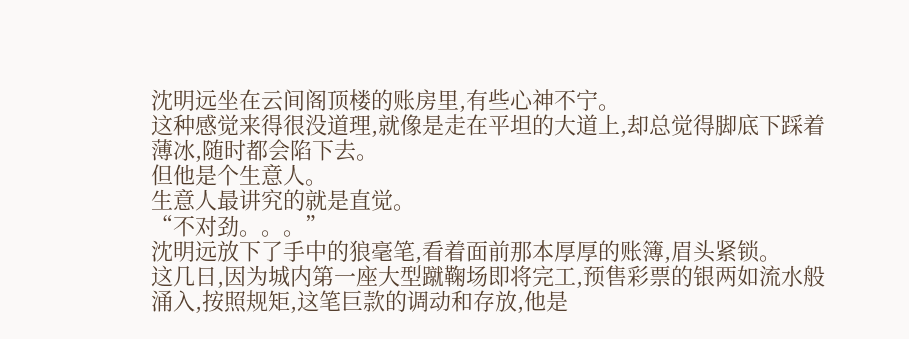沈明远坐在云间阁顶楼的账房里,有些心神不宁。
这种感觉来得很没道理,就像是走在平坦的大道上,却总觉得脚底下踩着薄冰,随时都会陷下去。
但他是个生意人。
生意人最讲究的就是直觉。
“不对劲。。。”
沈明远放下了手中的狼毫笔,看着面前那本厚厚的账簿,眉头紧锁。
这几日,因为城内第一座大型蹴鞠场即将完工,预售彩票的银两如流水般涌入,按照规矩,这笔巨款的调动和存放,他是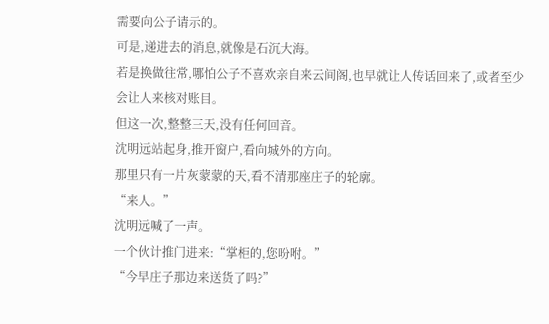需要向公子请示的。
可是,递进去的消息,就像是石沉大海。
若是换做往常,哪怕公子不喜欢亲自来云间阁,也早就让人传话回来了,或者至少会让人来核对账目。
但这一次,整整三天,没有任何回音。
沈明远站起身,推开窗户,看向城外的方向。
那里只有一片灰蒙蒙的天,看不清那座庄子的轮廓。
“来人。”
沈明远喊了一声。
一个伙计推门进来:“掌柜的,您吩咐。”
“今早庄子那边来送货了吗?”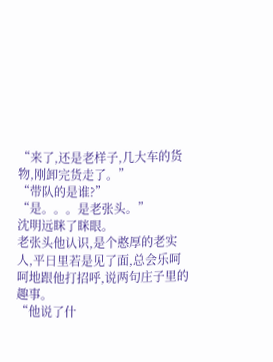“来了,还是老样子,几大车的货物,刚卸完货走了。”
“带队的是谁?”
“是。。。是老张头。”
沈明远眯了眯眼。
老张头他认识,是个憨厚的老实人,平日里若是见了面,总会乐呵呵地跟他打招呼,说两句庄子里的趣事。
“他说了什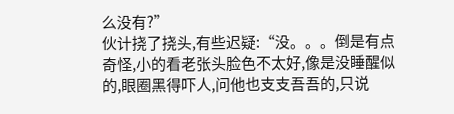么没有?”
伙计挠了挠头,有些迟疑:“没。。。倒是有点奇怪,小的看老张头脸色不太好,像是没睡醒似的,眼圈黑得吓人,问他也支支吾吾的,只说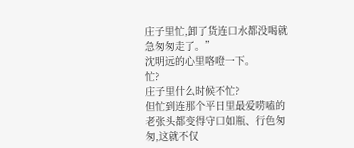庄子里忙,卸了货连口水都没喝就急匆匆走了。”
沈明远的心里咯噔一下。
忙?
庄子里什么时候不忙?
但忙到连那个平日里最爱唠嗑的老张头都变得守口如瓶、行色匆匆,这就不仅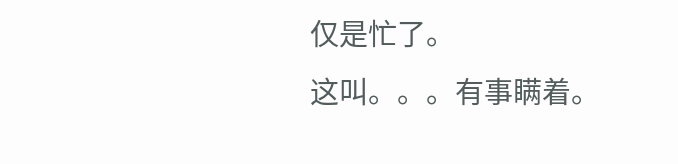仅是忙了。
这叫。。。有事瞒着。